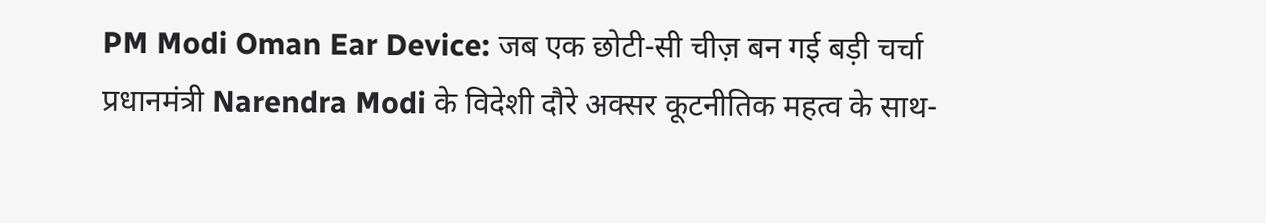PM Modi Oman Ear Device: जब एक छोटी-सी चीज़ बन गई बड़ी चर्चा
प्रधानमंत्री Narendra Modi के विदेशी दौरे अक्सर कूटनीतिक महत्व के साथ-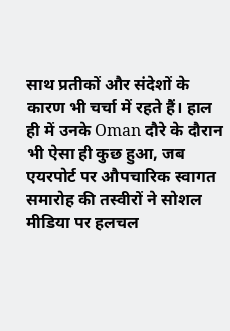साथ प्रतीकों और संदेशों के कारण भी चर्चा में रहते हैं। हाल ही में उनके Oman दौरे के दौरान भी ऐसा ही कुछ हुआ, जब एयरपोर्ट पर औपचारिक स्वागत समारोह की तस्वीरों ने सोशल मीडिया पर हलचल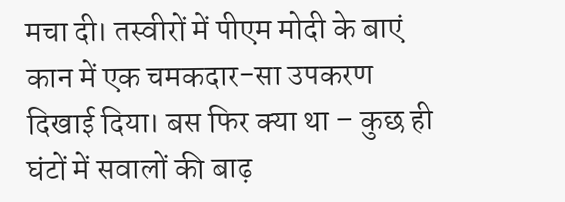मचा दी। तस्वीरों में पीएम मोदी के बाएं कान में एक चमकदार-सा उपकरण दिखाई दिया। बस फिर क्या था – कुछ ही घंटों में सवालों की बाढ़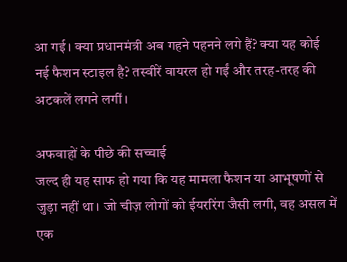आ गई। क्या प्रधानमंत्री अब गहने पहनने लगे हैं? क्या यह कोई नई फैशन स्टाइल है? तस्वीरें वायरल हो गईं और तरह-तरह की अटकलें लगने लगीं।

अफवाहों के पीछे की सच्चाई
जल्द ही यह साफ हो गया कि यह मामला फैशन या आभूषणों से जुड़ा नहीं था। जो चीज़ लोगों को ईयररिंग जैसी लगी, वह असल में एक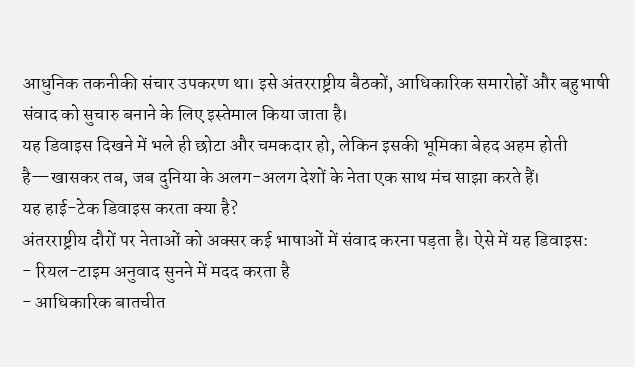आधुनिक तकनीकी संचार उपकरण था। इसे अंतरराष्ट्रीय बैठकों, आधिकारिक समारोहों और बहुभाषी संवाद को सुचारु बनाने के लिए इस्तेमाल किया जाता है।
यह डिवाइस दिखने में भले ही छोटा और चमकदार हो, लेकिन इसकी भूमिका बेहद अहम होती है—खासकर तब, जब दुनिया के अलग-अलग देशों के नेता एक साथ मंच साझा करते हैं।
यह हाई-टेक डिवाइस करता क्या है?
अंतरराष्ट्रीय दौरों पर नेताओं को अक्सर कई भाषाओं में संवाद करना पड़ता है। ऐसे में यह डिवाइस:
- रियल-टाइम अनुवाद सुनने में मदद करता है
- आधिकारिक बातचीत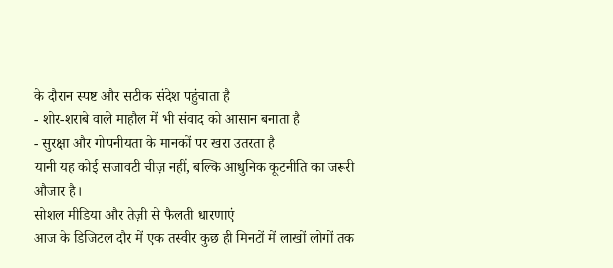के दौरान स्पष्ट और सटीक संदेश पहुंचाता है
- शोर-शराबे वाले माहौल में भी संवाद को आसान बनाता है
- सुरक्षा और गोपनीयता के मानकों पर खरा उतरता है
यानी यह कोई सजावटी चीज़ नहीं, बल्कि आधुनिक कूटनीति का जरूरी औजार है।
सोशल मीडिया और तेज़ी से फैलती धारणाएं
आज के डिजिटल दौर में एक तस्वीर कुछ ही मिनटों में लाखों लोगों तक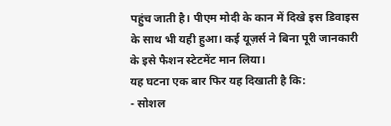पहुंच जाती है। पीएम मोदी के कान में दिखे इस डिवाइस के साथ भी यही हुआ। कई यूज़र्स ने बिना पूरी जानकारी के इसे फैशन स्टेटमेंट मान लिया।
यह घटना एक बार फिर यह दिखाती है कि:
- सोशल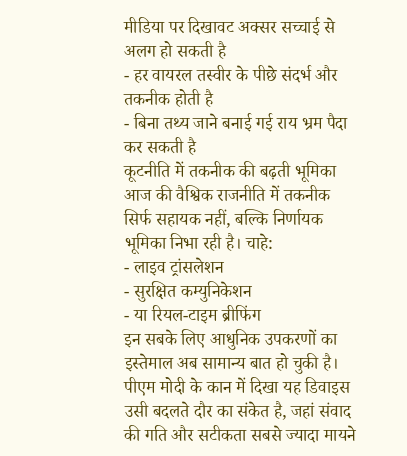मीडिया पर दिखावट अक्सर सच्चाई से अलग हो सकती है
- हर वायरल तस्वीर के पीछे संदर्भ और तकनीक होती है
- बिना तथ्य जाने बनाई गई राय भ्रम पैदा कर सकती है
कूटनीति में तकनीक की बढ़ती भूमिका
आज की वैश्विक राजनीति में तकनीक सिर्फ सहायक नहीं, बल्कि निर्णायक भूमिका निभा रही है। चाहे:
- लाइव ट्रांसलेशन
- सुरक्षित कम्युनिकेशन
- या रियल-टाइम ब्रीफिंग
इन सबके लिए आधुनिक उपकरणों का इस्तेमाल अब सामान्य बात हो चुकी है। पीएम मोदी के कान में दिखा यह डिवाइस उसी बदलते दौर का संकेत है, जहां संवाद की गति और सटीकता सबसे ज्यादा मायने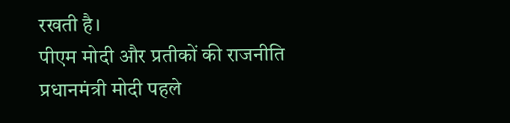रखती है।
पीएम मोदी और प्रतीकों की राजनीति
प्रधानमंत्री मोदी पहले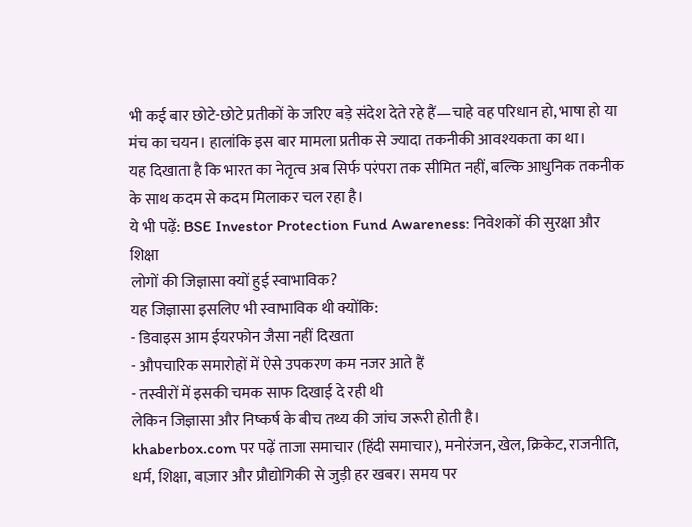भी कई बार छोटे-छोटे प्रतीकों के जरिए बड़े संदेश देते रहे हैं—चाहे वह परिधान हो, भाषा हो या मंच का चयन। हालांकि इस बार मामला प्रतीक से ज्यादा तकनीकी आवश्यकता का था।
यह दिखाता है कि भारत का नेतृत्व अब सिर्फ परंपरा तक सीमित नहीं, बल्कि आधुनिक तकनीक के साथ कदम से कदम मिलाकर चल रहा है।
ये भी पढ़ें: BSE Investor Protection Fund Awareness: निवेशकों की सुरक्षा और शिक्षा
लोगों की जिज्ञासा क्यों हुई स्वाभाविक?
यह जिज्ञासा इसलिए भी स्वाभाविक थी क्योंकि:
- डिवाइस आम ईयरफोन जैसा नहीं दिखता
- औपचारिक समारोहों में ऐसे उपकरण कम नजर आते हैं
- तस्वीरों में इसकी चमक साफ दिखाई दे रही थी
लेकिन जिज्ञासा और निष्कर्ष के बीच तथ्य की जांच जरूरी होती है।
khaberbox.com पर पढ़ें ताजा समाचार (हिंदी समाचार), मनोरंजन, खेल, क्रिकेट, राजनीति, धर्म, शिक्षा, बाज़ार और प्रौद्योगिकी से जुड़ी हर खबर। समय पर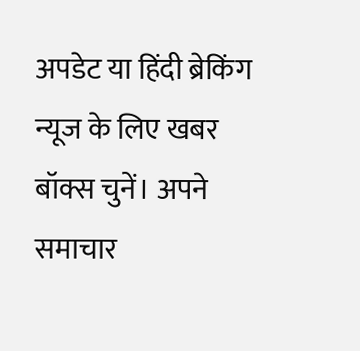अपडेट या हिंदी ब्रेकिंग न्यूज के लिए खबर बॉक्स चुनें। अपने समाचार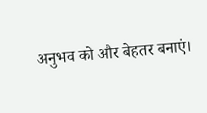अनुभव को और बेहतर बनाएं।